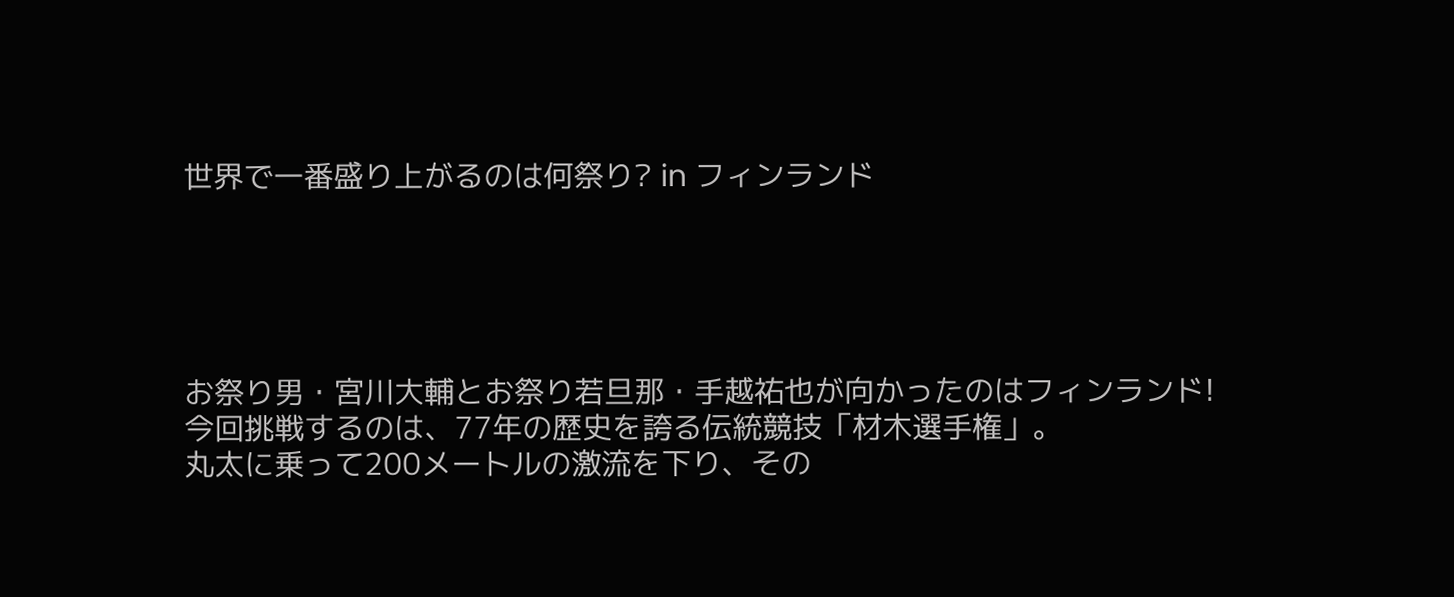世界で一番盛り上がるのは何祭り? in フィンランド





お祭り男・宮川大輔とお祭り若旦那・手越祐也が向かったのはフィンランド!
今回挑戦するのは、77年の歴史を誇る伝統競技「材木選手権」。
丸太に乗って200メートルの激流を下り、その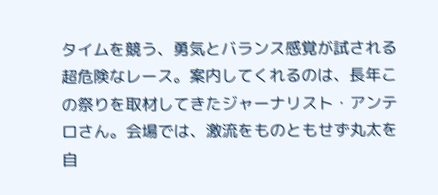タイムを競う、勇気とバランス感覚が試される超危険なレース。案内してくれるのは、長年この祭りを取材してきたジャーナリスト・アンテロさん。会場では、激流をものともせず丸太を自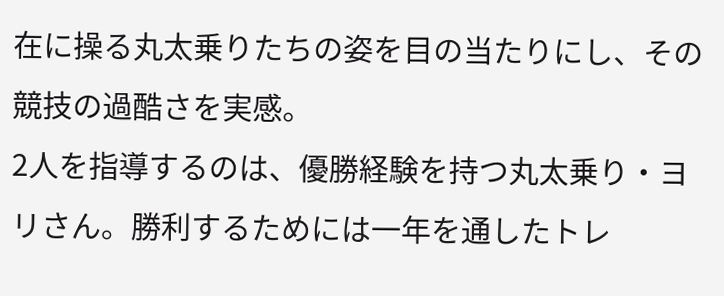在に操る丸太乗りたちの姿を目の当たりにし、その競技の過酷さを実感。
2人を指導するのは、優勝経験を持つ丸太乗り・ヨリさん。勝利するためには一年を通したトレ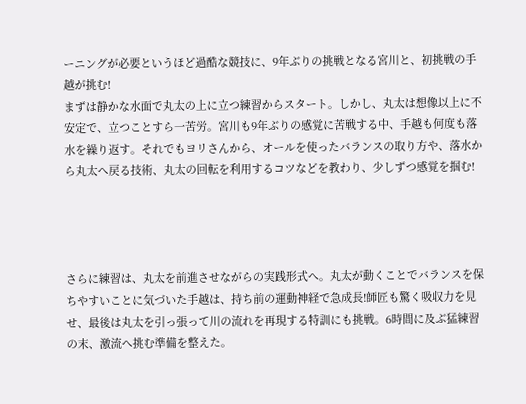ーニングが必要というほど過酷な競技に、9年ぶりの挑戦となる宮川と、初挑戦の手越が挑む!
まずは静かな水面で丸太の上に立つ練習からスタート。しかし、丸太は想像以上に不安定で、立つことすら一苦労。宮川も9年ぶりの感覚に苦戦する中、手越も何度も落水を繰り返す。それでもヨリさんから、オールを使ったバランスの取り方や、落水から丸太へ戻る技術、丸太の回転を利用するコツなどを教わり、少しずつ感覚を掴む!




さらに練習は、丸太を前進させながらの実践形式へ。丸太が動くことでバランスを保ちやすいことに気づいた手越は、持ち前の運動神経で急成長!師匠も驚く吸収力を見せ、最後は丸太を引っ張って川の流れを再現する特訓にも挑戦。6時間に及ぶ猛練習の末、激流へ挑む準備を整えた。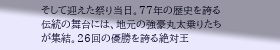そして迎えた祭り当日。77年の歴史を誇る伝統の舞台には、地元の強豪丸太乗りたちが集結。26回の優勝を誇る絶対王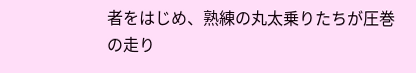者をはじめ、熟練の丸太乗りたちが圧巻の走り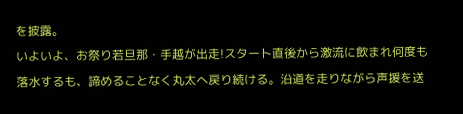を披露。
いよいよ、お祭り若旦那・手越が出走!スタート直後から激流に飲まれ何度も落水するも、諦めることなく丸太へ戻り続ける。沿道を走りながら声援を送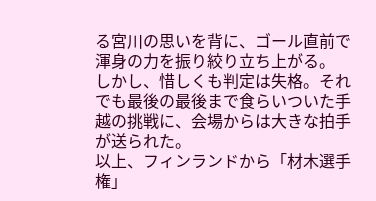る宮川の思いを背に、ゴール直前で渾身の力を振り絞り立ち上がる。
しかし、惜しくも判定は失格。それでも最後の最後まで食らいついた手越の挑戦に、会場からは大きな拍手が送られた。
以上、フィンランドから「材木選手権」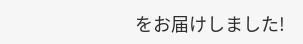をお届けしました!